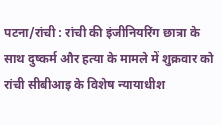पटना/रांची : रांची की इंजीनियरिंग छात्रा के साथ दुष्कर्म और हत्या के मामले में शुक्रवार को रांची सीबीआइ के विशेष न्यायाधीश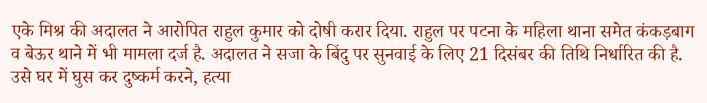एके मिश्र की अदालत ने आरोपित राहुल कुमार को दोषी करार दिया. राहुल पर पटना के महिला थाना समेत कंकड़बाग व बेऊर थाने में भी मामला दर्ज है. अदालत ने सजा के बिंदु पर सुनवाई के लिए 21 दिसंबर की तिथि निर्धारित की है. उसे घर में घुस कर दुष्कर्म करने, हत्या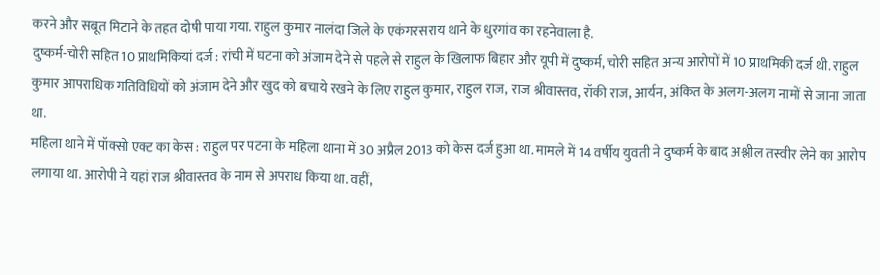करने और सबूत मिटाने के तहत दोषी पाया गया. राहुल कुमार नालंदा जिले के एकंगरसराय थाने के धुरगांव का रहनेवाला है.
दुष्कर्म-चोरी सहित 10 प्राथमिकियां दर्ज : रांची में घटना को अंजाम देने से पहले से राहुल के खिलाफ बिहार और यूपी में दुष्कर्म, चोरी सहित अन्य आरोपों में 10 प्राथमिकी दर्ज थी. राहुल कुमार आपराधिक गतिविधियों को अंजाम देने और खुद को बचाये रखने के लिए राहुल कुमार, राहुल राज, राज श्रीवास्तव, रॉकी राज, आर्यन, अंकित के अलग-अलग नामों से जाना जाता था.
महिला थाने में पॉक्सो एक्ट का केस : राहुल पर पटना के महिला थाना में 30 अप्रैल 2013 को केस दर्ज हुआ था. मामले में 14 वर्षीय युवती ने दुष्कर्म के बाद अश्लील तस्वीर लेने का आरोप लगाया था. आरोपी ने यहां राज श्रीवास्तव के नाम से अपराध किया था. वहीं,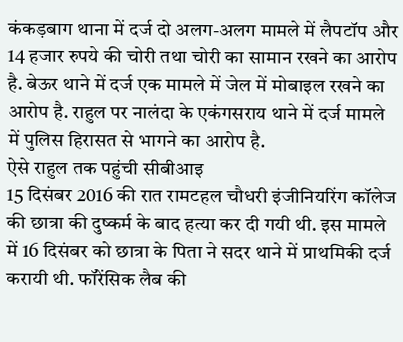कंकड़बाग थाना में दर्ज दो अलग-अलग मामले में लैपटॉप और 14 हजार रुपये की चोरी तथा चोरी का सामान रखने का आरोप है. बेऊर थाने में दर्ज एक मामले में जेल में मोबाइल रखने का आरोप है. राहुल पर नालंदा के एकंगसराय थाने में दर्ज मामले में पुलिस हिरासत से भागने का आरोप है.
ऐसे राहुल तक पहुंची सीबीआइ
15 दिसंबर 2016 की रात रामटहल चौधरी इंजीनियरिंग कॉलेज की छात्रा की दुष्कर्म के बाद हत्या कर दी गयी थी. इस मामले में 16 दिसंबर को छात्रा के पिता ने सदर थाने में प्राथमिकी दर्ज करायी थी. फॉरेंसिक लैब की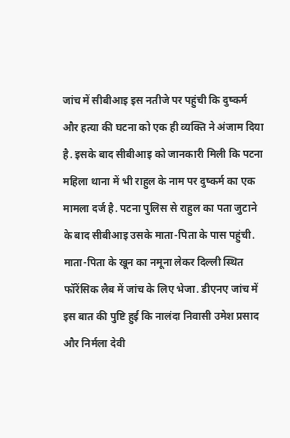जांच में सीबीआइ इस नतीजे पर पहुंची कि दुष्कर्म और हत्या की घटना को एक ही व्यक्ति ने अंजाम दिया है. इसके बाद सीबीआइ को जानकारी मिली कि पटना महिला थाना में भी राहुल के नाम पर दुष्कर्म का एक मामला दर्ज है. पटना पुलिस से राहुल का पता जुटाने के बाद सीबीआइ उसके माता-पिता के पास पहुंची.
माता-पिता के खून का नमूना लेकर दिल्ली स्थित फॉरेंसिक लैब में जांच के लिए भेजा. डीएनए जांच में इस बात की पुष्टि हुई कि नालंदा निवासी उमेश प्रसाद और निर्मला देवी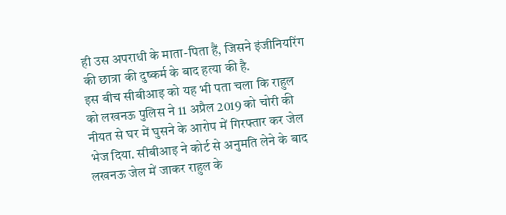ही उस अपराधी के माता-पिता हैं, जिसने इंजीनियरिंग की छात्रा की दुष्कर्म के बाद हत्या की है.
इस बीच सीबीआइ को यह भी पता चला कि राहुल को लखनऊ पुलिस ने 11 अप्रैल 2019 को चोरी की नीयत से घर में घुसने के आरोप में गिरफ्तार कर जेल भेज दिया. सीबीआइ ने कोर्ट से अनुमति लेने के बाद लखनऊ जेल में जाकर राहुल के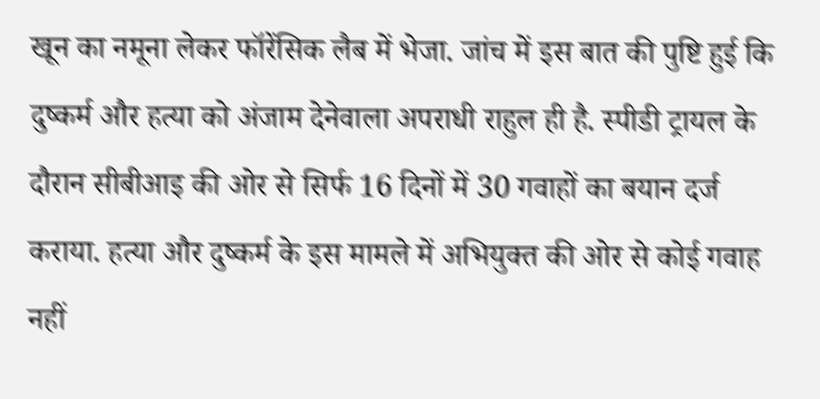खून का नमूना लेकर फॉरेंसिक लैब में भेजा. जांच में इस बात की पुष्टि हुई कि दुष्कर्म और हत्या को अंजाम देनेवाला अपराधी राहुल ही है. स्पीडी ट्रायल के दौरान सीबीआइ की ओर से सिर्फ 16 दिनों में 30 गवाहों का बयान दर्ज कराया. हत्या और दुष्कर्म के इस मामले में अभियुक्त की ओर से कोई गवाह नहीं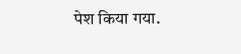पेश किया गया.